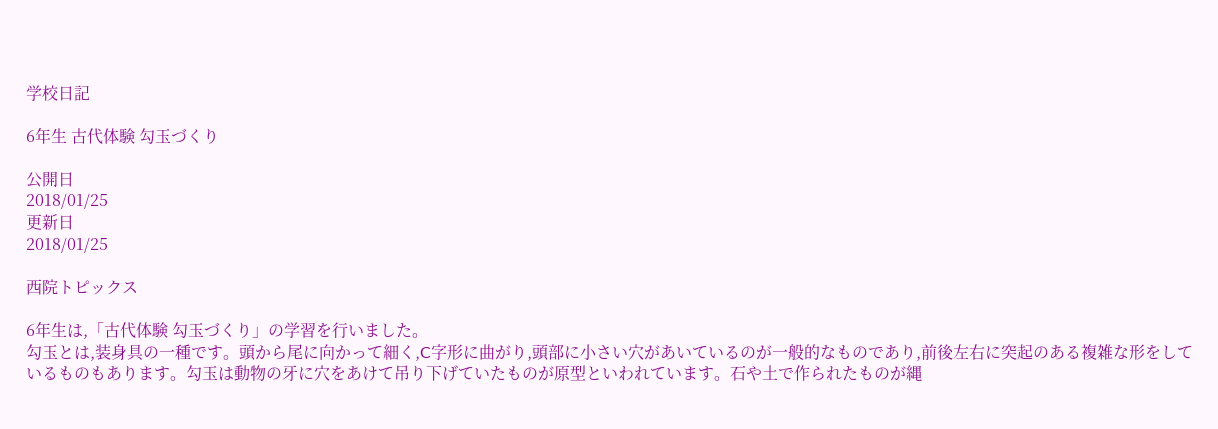学校日記

6年生 古代体験 勾玉づくり

公開日
2018/01/25
更新日
2018/01/25

西院トピックス

6年生は,「古代体験 勾玉づくり」の学習を行いました。
勾玉とは,装身具の一種です。頭から尾に向かって細く,C字形に曲がり,頭部に小さい穴があいているのが一般的なものであり,前後左右に突起のある複雑な形をしているものもあります。勾玉は動物の牙に穴をあけて吊り下げていたものが原型といわれています。石や土で作られたものが縄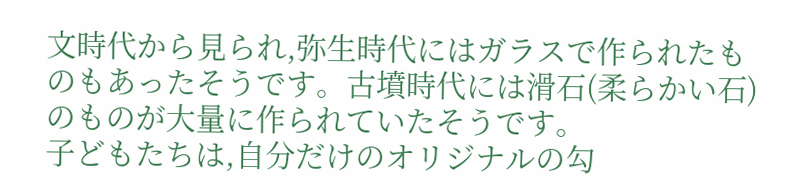文時代から見られ,弥生時代にはガラスで作られたものもあったそうです。古墳時代には滑石(柔らかい石)のものが大量に作られていたそうです。
子どもたちは,自分だけのオリジナルの勾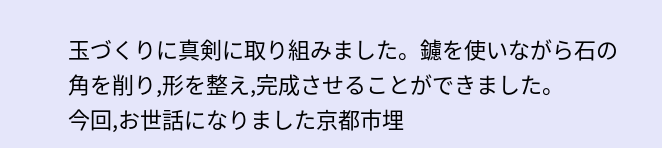玉づくりに真剣に取り組みました。鑢を使いながら石の角を削り,形を整え,完成させることができました。
今回,お世話になりました京都市埋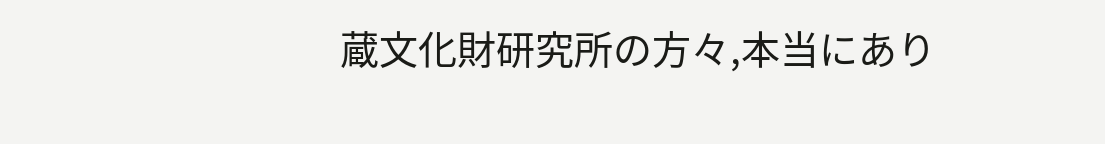蔵文化財研究所の方々,本当にあり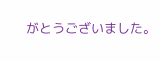がとうございました。